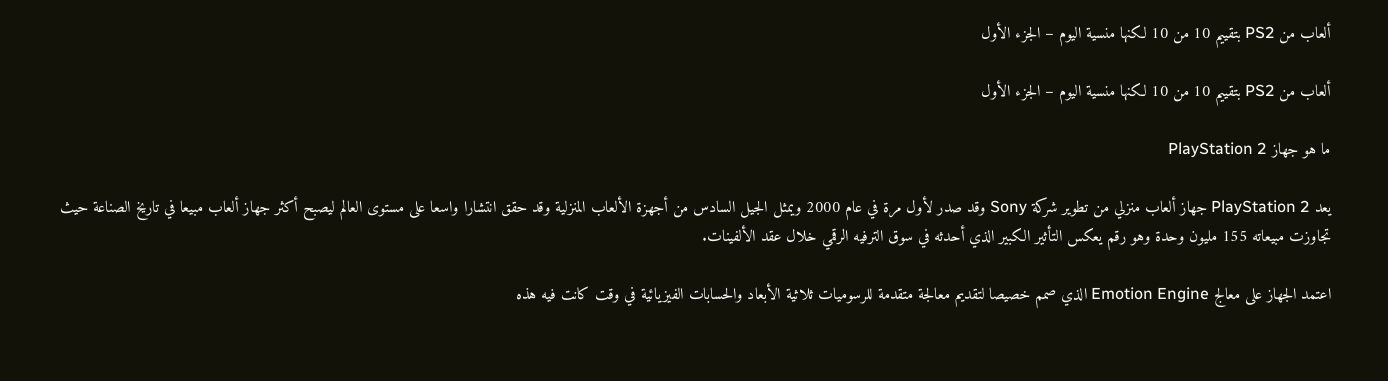ألعاب من PS2 بتقييم 10 من 10 لكنها منسية اليوم – الجزء الأول

ألعاب من PS2 بتقييم 10 من 10 لكنها منسية اليوم – الجزء الأول

ما هو جهاز PlayStation 2

يعد PlayStation 2 جهاز ألعاب منزلي من تطوير شركة Sony وقد صدر لأول مرة في عام 2000 ويمثل الجيل السادس من أجهزة الألعاب المنزلية وقد حقق انتشارا واسعا على مستوى العالم ليصبح أكثر جهاز ألعاب مبيعا في تاريخ الصناعة حيث تجاوزت مبيعاته 155 مليون وحدة وهو رقم يعكس التأثير الكبير الذي أحدثه في سوق الترفيه الرقمي خلال عقد الألفينات.

اعتمد الجهاز على معالج Emotion Engine الذي صمم خصيصا لتقديم معالجة متقدمة للرسوميات ثلاثية الأبعاد والحسابات الفيزيائية في وقت كانت فيه هذه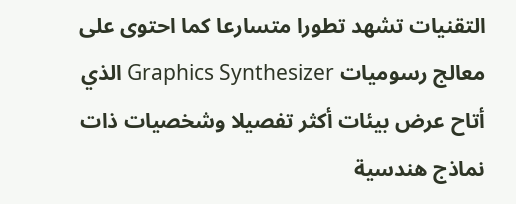التقنيات تشهد تطورا متسارعا كما احتوى على معالج رسوميات Graphics Synthesizer الذي أتاح عرض بيئات أكثر تفصيلا وشخصيات ذات نماذج هندسية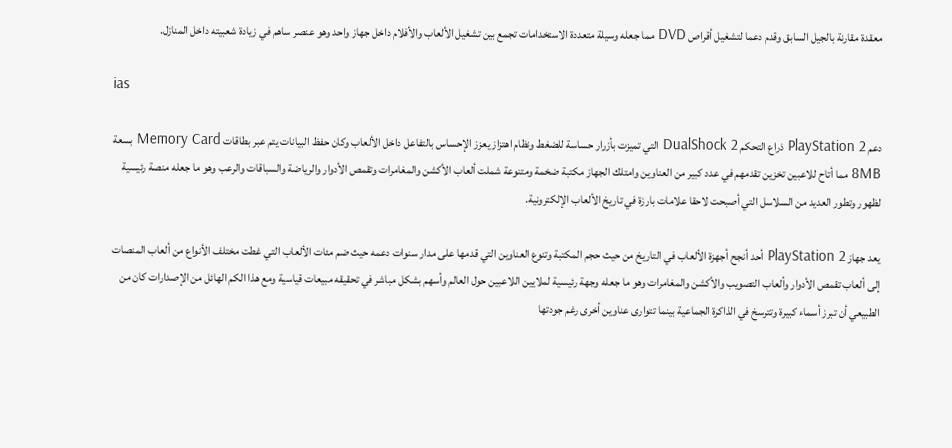معقدة مقارنة بالجيل السابق وقدم دعما لتشغيل أقراص DVD مما جعله وسيلة متعددة الاستخدامات تجمع بين تشغيل الألعاب والأفلام داخل جهاز واحد وهو عنصر ساهم في زيادة شعبيته داخل المنازل.

ias

دعم PlayStation 2 ذراع التحكم DualShock 2 التي تميزت بأزرار حساسة للضغط ونظام اهتزاز يعزز الإحساس بالتفاعل داخل الألعاب وكان حفظ البيانات يتم عبر بطاقات Memory Card بسعة 8MB مما أتاح للاعبين تخزين تقدمهم في عدد كبير من العناوين وامتلك الجهاز مكتبة ضخمة ومتنوعة شملت ألعاب الأكشن والمغامرات وتقمص الأدوار والرياضة والسباقات والرعب وهو ما جعله منصة رئيسية لظهور وتطور العديد من السلاسل التي أصبحت لاحقا علامات بارزة في تاريخ الألعاب الإلكترونية.

يعد جهاز PlayStation 2 أحد أنجح أجهزة الألعاب في التاريخ من حيث حجم المكتبة وتنوع العناوين التي قدمها على مدار سنوات دعمه حيث ضم مئات الألعاب التي غطت مختلف الأنواع من ألعاب المنصات إلى ألعاب تقمص الأدوار وألعاب التصويب والأكشن والمغامرات وهو ما جعله وجهة رئيسية لملايين اللاعبين حول العالم وأسهم بشكل مباشر في تحقيقه مبيعات قياسية ومع هذا الكم الهائل من الإصدارات كان من الطبيعي أن تبرز أسماء كبيرة وتترسخ في الذاكرة الجماعية بينما تتوارى عناوين أخرى رغم جودتها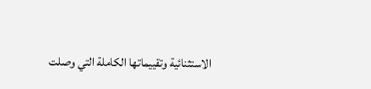الاستثنائية وتقييماتها الكاملة التي وصلت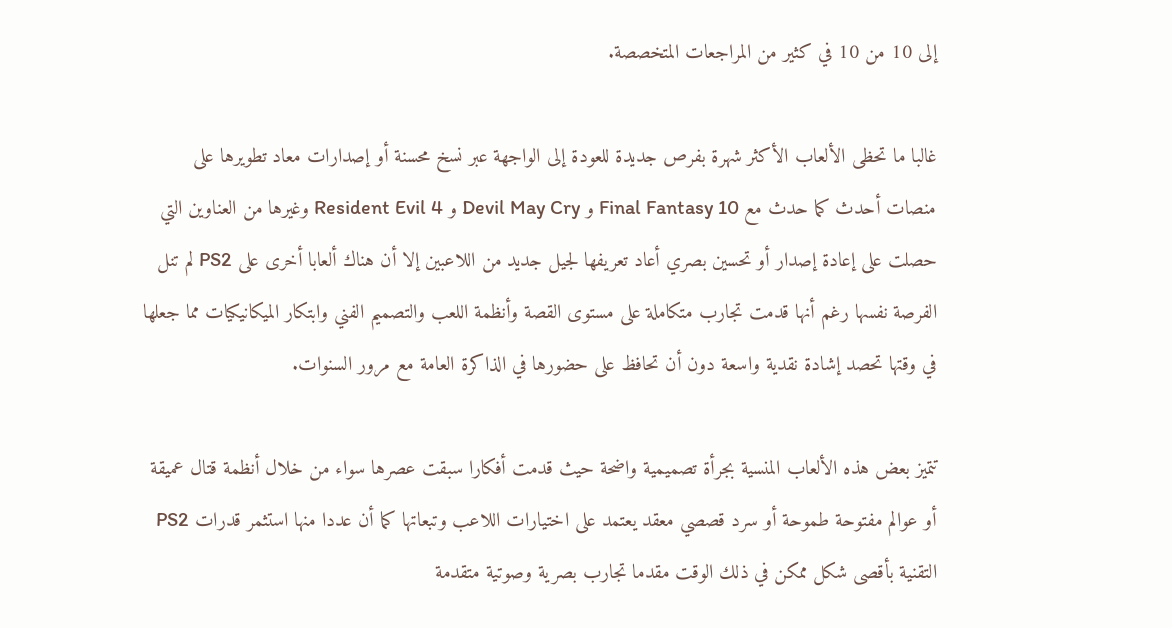إلى 10 من 10 في كثير من المراجعات المتخصصة.

غالبا ما تحظى الألعاب الأكثر شهرة بفرص جديدة للعودة إلى الواجهة عبر نسخ محسنة أو إصدارات معاد تطويرها على منصات أحدث كما حدث مع Final Fantasy 10 و Devil May Cry و Resident Evil 4 وغيرها من العناوين التي حصلت على إعادة إصدار أو تحسين بصري أعاد تعريفها لجيل جديد من اللاعبين إلا أن هناك ألعابا أخرى على PS2 لم تنل الفرصة نفسها رغم أنها قدمت تجارب متكاملة على مستوى القصة وأنظمة اللعب والتصميم الفني وابتكار الميكانيكيات مما جعلها في وقتها تحصد إشادة نقدية واسعة دون أن تحافظ على حضورها في الذاكرة العامة مع مرور السنوات.

تتميز بعض هذه الألعاب المنسية بجرأة تصميمية واضحة حيث قدمت أفكارا سبقت عصرها سواء من خلال أنظمة قتال عميقة أو عوالم مفتوحة طموحة أو سرد قصصي معقد يعتمد على اختيارات اللاعب وتبعاتها كما أن عددا منها استثمر قدرات PS2 التقنية بأقصى شكل ممكن في ذلك الوقت مقدما تجارب بصرية وصوتية متقدمة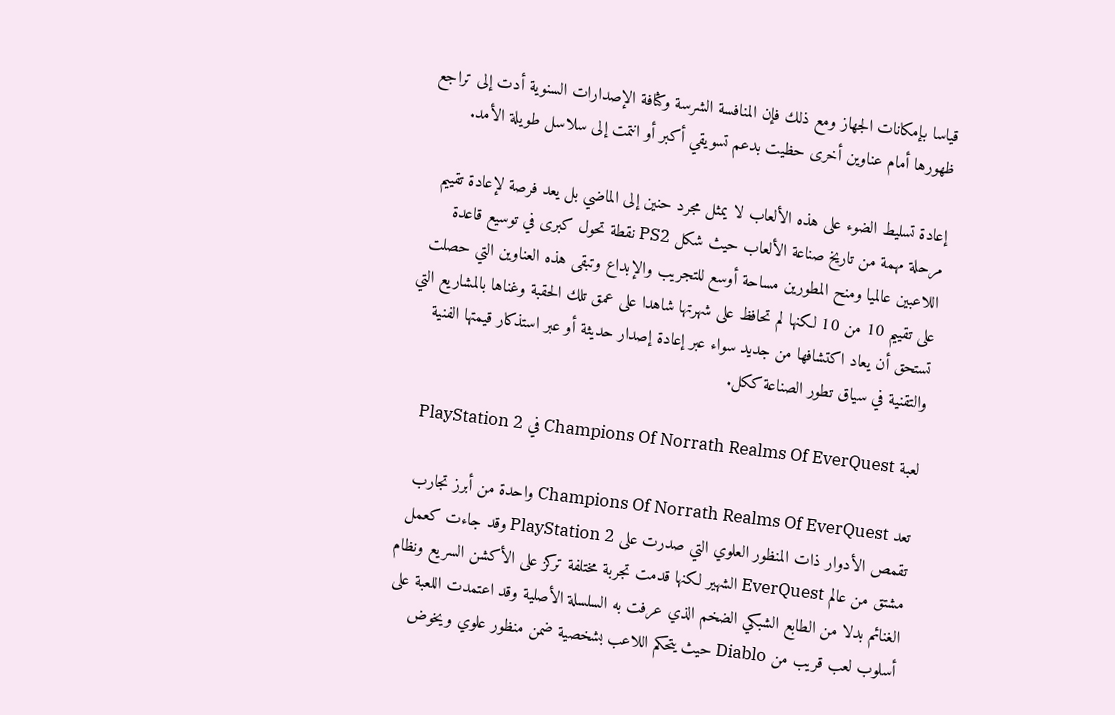قياسا بإمكانات الجهاز ومع ذلك فإن المنافسة الشرسة وكثافة الإصدارات السنوية أدت إلى تراجع ظهورها أمام عناوين أخرى حظيت بدعم تسويقي أكبر أو انتمت إلى سلاسل طويلة الأمد.

إعادة تسليط الضوء على هذه الألعاب لا يمثل مجرد حنين إلى الماضي بل يعد فرصة لإعادة تقييم مرحلة مهمة من تاريخ صناعة الألعاب حيث شكل PS2 نقطة تحول كبرى في توسيع قاعدة اللاعبين عالميا ومنح المطورين مساحة أوسع للتجريب والإبداع وتبقى هذه العناوين التي حصلت على تقييم 10 من 10 لكنها لم تحافظ على شهرتها شاهدا على عمق تلك الحقبة وغناها بالمشاريع التي تستحق أن يعاد اكتشافها من جديد سواء عبر إعادة إصدار حديثة أو عبر استذكار قيمتها الفنية والتقنية في سياق تطور الصناعة ككل.

لعبة Champions Of Norrath Realms Of EverQuest في PlayStation 2

تعد Champions Of Norrath Realms Of EverQuest واحدة من أبرز تجارب تقمص الأدوار ذات المنظور العلوي التي صدرت على PlayStation 2 وقد جاءت كعمل مشتق من عالم EverQuest الشهير لكنها قدمت تجربة مختلفة تركز على الأكشن السريع ونظام الغنائم بدلا من الطابع الشبكي الضخم الذي عرفت به السلسلة الأصلية وقد اعتمدت اللعبة على أسلوب لعب قريب من Diablo حيث يتحكم اللاعب بشخصية ضمن منظور علوي ويخوض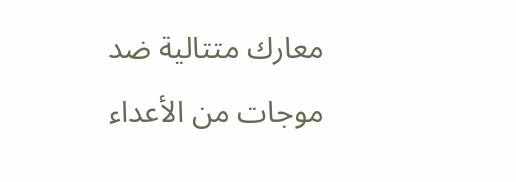معارك متتالية ضد موجات من الأعداء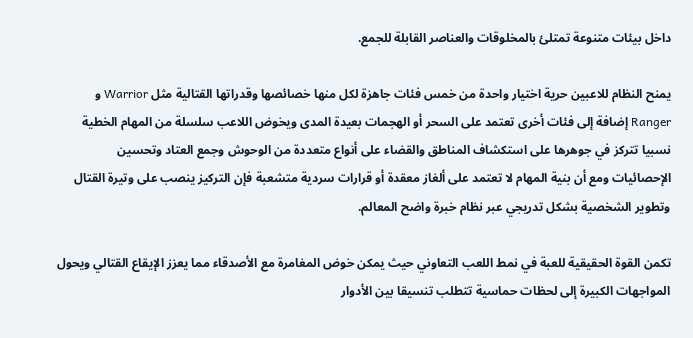داخل بيئات متنوعة تمتلئ بالمخلوقات والعناصر القابلة للجمع.

يمنح النظام للاعبين حرية اختيار واحدة من خمس فئات جاهزة لكل منها خصائصها وقدراتها القتالية مثل Warrior و Ranger إضافة إلى فئات أخرى تعتمد على السحر أو الهجمات بعيدة المدى ويخوض اللاعب سلسلة من المهام الخطية نسبيا تتركز في جوهرها على استكشاف المناطق والقضاء على أنواع متعددة من الوحوش وجمع العتاد وتحسين الإحصائيات ومع أن بنية المهام لا تعتمد على ألغاز معقدة أو قرارات سردية متشعبة فإن التركيز ينصب على وتيرة القتال وتطوير الشخصية بشكل تدريجي عبر نظام خبرة واضح المعالم.

تكمن القوة الحقيقية للعبة في نمط اللعب التعاوني حيث يمكن خوض المغامرة مع الأصدقاء مما يعزز الإيقاع القتالي ويحول المواجهات الكبيرة إلى لحظات حماسية تتطلب تنسيقا بين الأدوار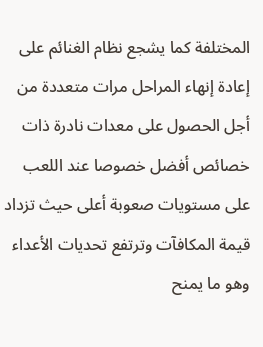المختلفة كما يشجع نظام الغنائم على إعادة إنهاء المراحل مرات متعددة من أجل الحصول على معدات نادرة ذات خصائص أفضل خصوصا عند اللعب على مستويات صعوبة أعلى حيث تزداد قيمة المكافآت وترتفع تحديات الأعداء وهو ما يمنح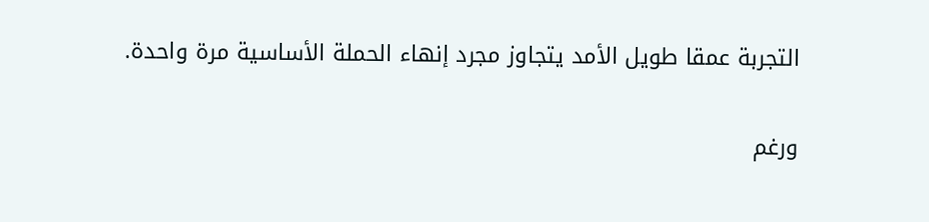التجربة عمقا طويل الأمد يتجاوز مجرد إنهاء الحملة الأساسية مرة واحدة.

ورغم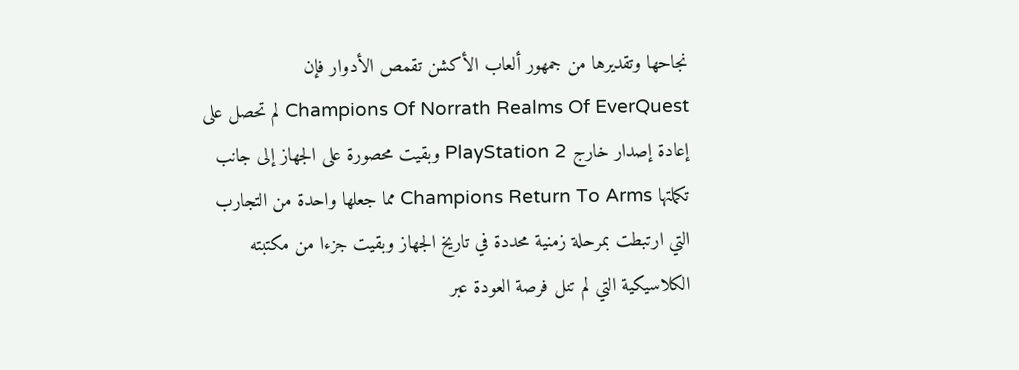نجاحها وتقديرها من جمهور ألعاب الأكشن تقمص الأدوار فإن Champions Of Norrath Realms Of EverQuest لم تحصل على إعادة إصدار خارج PlayStation 2 وبقيت محصورة على الجهاز إلى جانب تكملتها Champions Return To Arms مما جعلها واحدة من التجارب التي ارتبطت بمرحلة زمنية محددة في تاريخ الجهاز وبقيت جزءا من مكتبته الكلاسيكية التي لم تنل فرصة العودة عبر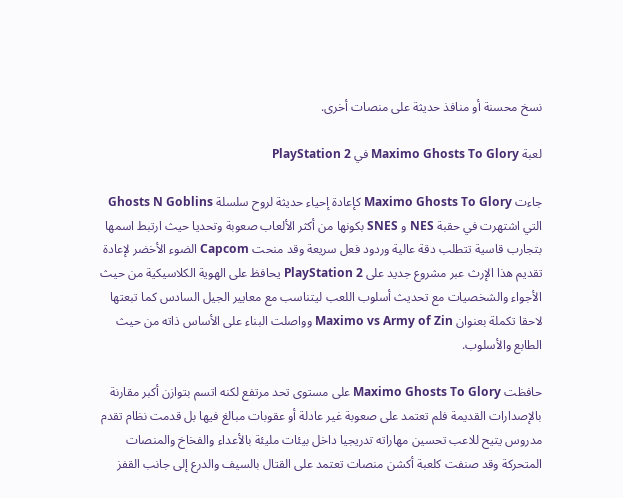نسخ محسنة أو منافذ حديثة على منصات أخرى.

لعبة Maximo Ghosts To Glory في PlayStation 2

جاءت Maximo Ghosts To Glory كإعادة إحياء حديثة لروح سلسلة Ghosts N Goblins التي اشتهرت في حقبة NES و SNES بكونها من أكثر الألعاب صعوبة وتحديا حيث ارتبط اسمها بتجارب قاسية تتطلب دقة عالية وردود فعل سريعة وقد منحت Capcom الضوء الأخضر لإعادة تقديم هذا الإرث عبر مشروع جديد على PlayStation 2 يحافظ على الهوية الكلاسيكية من حيث الأجواء والشخصيات مع تحديث أسلوب اللعب ليتناسب مع معايير الجيل السادس كما تبعتها لاحقا تكملة بعنوان Maximo vs Army of Zin وواصلت البناء على الأساس ذاته من حيث الطابع والأسلوب.

حافظت Maximo Ghosts To Glory على مستوى تحد مرتفع لكنه اتسم بتوازن أكبر مقارنة بالإصدارات القديمة فلم تعتمد على صعوبة غير عادلة أو عقوبات مبالغ فيها بل قدمت نظام تقدم مدروس يتيح للاعب تحسين مهاراته تدريجيا داخل بيئات مليئة بالأعداء والفخاخ والمنصات المتحركة وقد صنفت كلعبة أكشن منصات تعتمد على القتال بالسيف والدرع إلى جانب القفز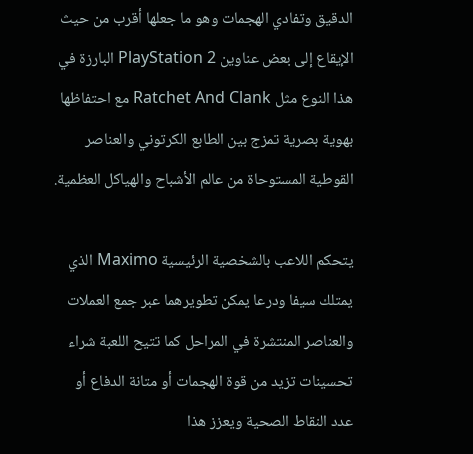الدقيق وتفادي الهجمات وهو ما جعلها أقرب من حيث الإيقاع إلى بعض عناوين PlayStation 2 البارزة في هذا النوع مثل Ratchet And Clank مع احتفاظها بهوية بصرية تمزج بين الطابع الكرتوني والعناصر القوطية المستوحاة من عالم الأشباح والهياكل العظمية.

يتحكم اللاعب بالشخصية الرئيسية Maximo الذي يمتلك سيفا ودرعا يمكن تطويرهما عبر جمع العملات والعناصر المنتشرة في المراحل كما تتيح اللعبة شراء تحسينات تزيد من قوة الهجمات أو متانة الدفاع أو عدد النقاط الصحية ويعزز هذا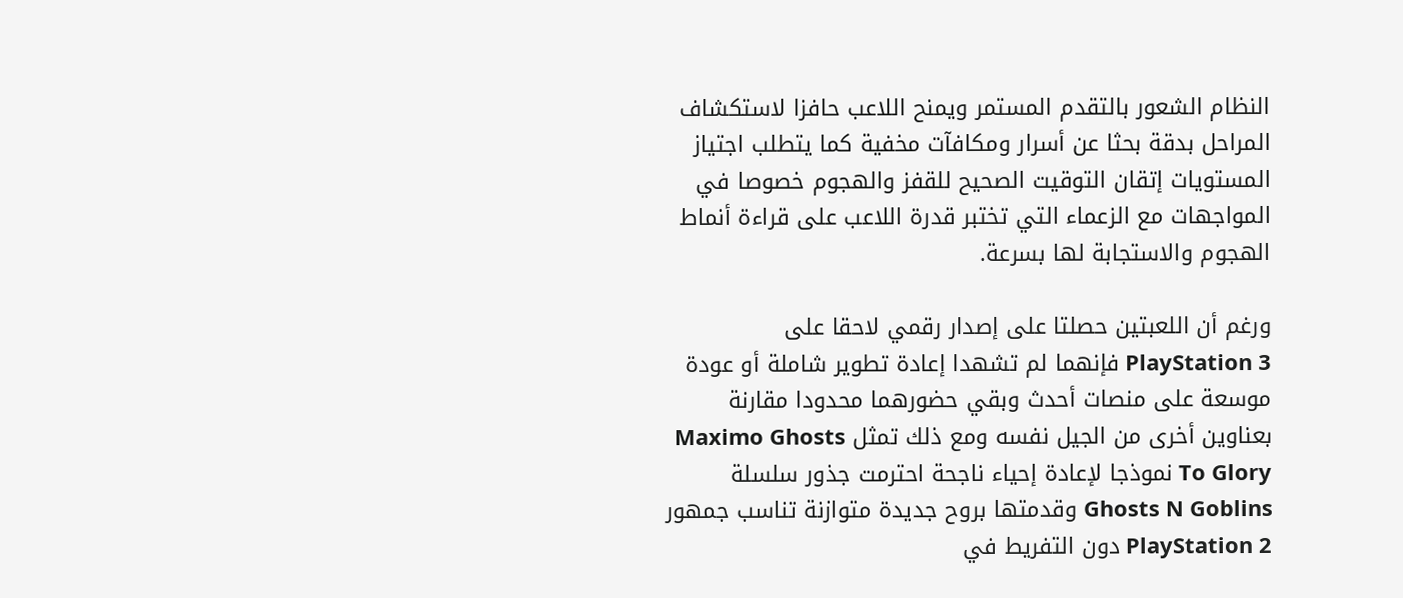النظام الشعور بالتقدم المستمر ويمنح اللاعب حافزا لاستكشاف المراحل بدقة بحثا عن أسرار ومكافآت مخفية كما يتطلب اجتياز المستويات إتقان التوقيت الصحيح للقفز والهجوم خصوصا في المواجهات مع الزعماء التي تختبر قدرة اللاعب على قراءة أنماط الهجوم والاستجابة لها بسرعة.

ورغم أن اللعبتين حصلتا على إصدار رقمي لاحقا على PlayStation 3 فإنهما لم تشهدا إعادة تطوير شاملة أو عودة موسعة على منصات أحدث وبقي حضورهما محدودا مقارنة بعناوين أخرى من الجيل نفسه ومع ذلك تمثل Maximo Ghosts To Glory نموذجا لإعادة إحياء ناجحة احترمت جذور سلسلة Ghosts N Goblins وقدمتها بروح جديدة متوازنة تناسب جمهور PlayStation 2 دون التفريط في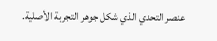عنصر التحدي الذي شكل جوهر التجربة الأصلية.